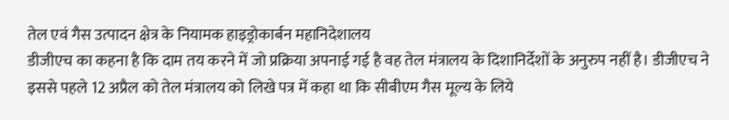तेल एवं गैस उत्पादन क्षेत्र के नियामक हाइड्रोकार्बन महानिदेशालय
डीजीएच का कहना है कि दाम तय करने में जो प्रक्रिया अपनाई गई है वह तेल मंत्रालय के दिशानिर्देशों के अनुरुप नहीं है। डीजीएच ने इससे पहले 12 अप्रैल को तेल मंत्रालय को लिखे पत्र में कहा था कि सीबीएम गैस मूल्य के लिये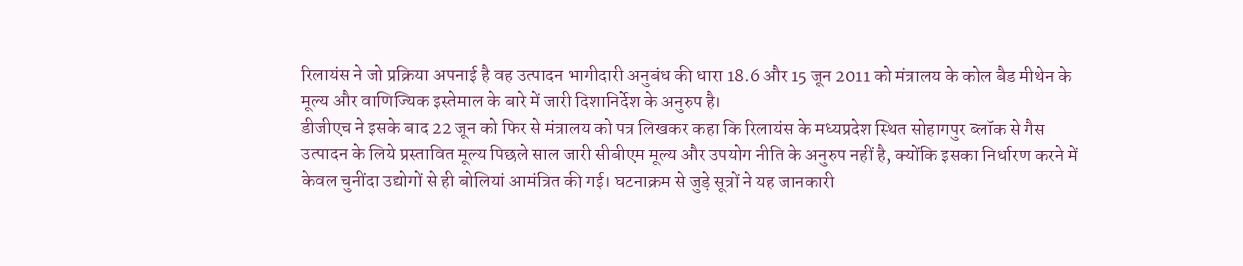रिलायंस ने जो प्रक्रिया अपनाई है वह उत्पादन भागीदारी अनुबंध की धारा 18.6 और 15 जून 2011 को मंत्रालय के कोल बैड मीथेन के मूल्य और वाणिज्यिक इस्तेमाल के बारे में जारी दिशानिर्देश के अनुरुप है।
डीजीएच ने इसके बाद 22 जून को फिर से मंत्रालय को पत्र लिखकर कहा कि रिलायंस के मध्यप्रदेश स्थित सोहागपुर ब्लॉक से गैस उत्पादन के लिये प्रस्तावित मूल्य पिछले साल जारी सीबीएम मूल्य और उपयोग नीति के अनुरुप नहीं है, क्योंकि इसका निर्धारण करने में केवल चुनींदा उद्योगों से ही बोलियां आमंत्रित की गई। घटनाक्रम से जुड़े सूत्रों ने यह जानकारी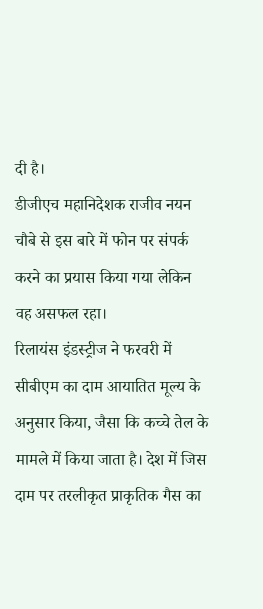दी है।
डीजीएच महानिदेशक राजीव नयन चौबे से इस बारे में फोन पर संपर्क करने का प्रयास किया गया लेकिन वह असफल रहा।
रिलायंस इंडस्ट्रीज ने फरवरी में सीबीएम का दाम आयातित मूल्य के अनुसार किया, जैसा कि कच्चे तेल के मामले में किया जाता है। देश में जिस दाम पर तरलीकृत प्राकृतिक गैस का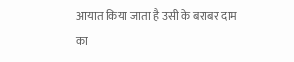आयात किया जाता है उसी के बराबर दाम का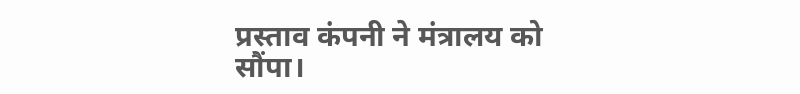प्रस्ताव कंपनी ने मंत्रालय को सौंपा।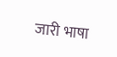जारी भाषा